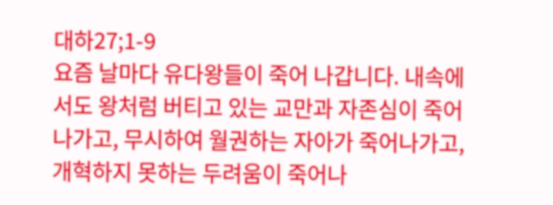대하27;1-9
요즘 날마다 유다왕들이 죽어 나갑니다. 내속에서도 왕처럼 버티고 있는 교만과 자존심이 죽어나가고, 무시하여 월권하는 자아가 죽어나가고, 개혁하지 못하는 두려움이 죽어나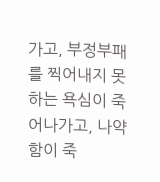가고, 부정부패를 찍어내지 못하는 욕심이 죽어나가고, 나약함이 죽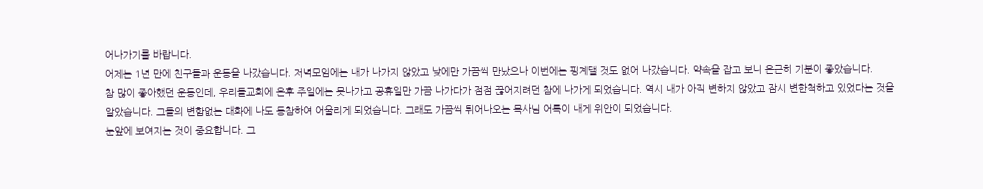어나가기를 바랍니다.
어제는 1년 만에 친구들과 운동을 나갔습니다. 저녁모임에는 내가 나가지 않았고 낮에만 가끔씩 만났으나 이번에는 핑계댈 것도 없어 나갔습니다. 약속을 잡고 보니 은근히 기분이 좋았습니다.
참 많이 좋아했던 운동인데, 우리들교회에 온후 주일에는 못나가고 공휴일만 가끔 나가다가 점점 끊어지려던 참에 나가게 되었습니다. 역시 내가 아직 변하지 않았고 잠시 변한척하고 있었다는 것을 알았습니다. 그들의 변함없는 대화에 나도 동참하여 어울리게 되었습니다. 그래도 가끔씩 튀어나오는 목사님 어록이 내게 위안이 되었습니다.
눈앞에 보여지는 것이 중요합니다. 그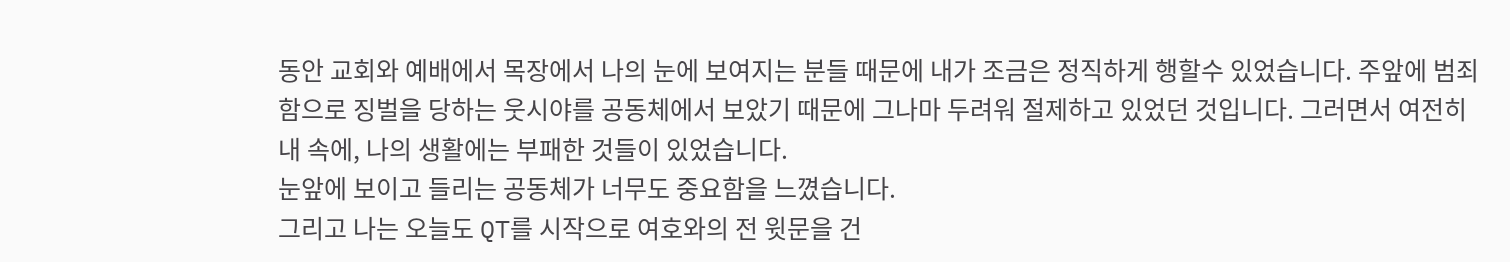동안 교회와 예배에서 목장에서 나의 눈에 보여지는 분들 때문에 내가 조금은 정직하게 행할수 있었습니다. 주앞에 범죄함으로 징벌을 당하는 웃시야를 공동체에서 보았기 때문에 그나마 두려워 절제하고 있었던 것입니다. 그러면서 여전히 내 속에, 나의 생활에는 부패한 것들이 있었습니다.
눈앞에 보이고 들리는 공동체가 너무도 중요함을 느꼈습니다.
그리고 나는 오늘도 QT를 시작으로 여호와의 전 윗문을 건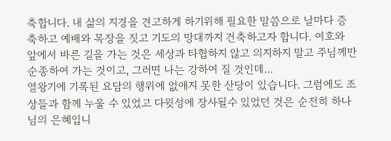축합니다. 내 삶의 지경을 견고하게 하기위해 필요한 말씀으로 날마다 증축하고 예배와 목장을 짓고 기도의 망대까지 건축하고자 합니다. 여호와 앞에서 바른 길을 가는 것은 세상과 타협하지 않고 의지하지 말고 주님께만 순종하여 가는 것이고, 그러면 나는 강하여 질 것인데...
열왕기에 기록된 요담의 행위에 없애지 못한 산당이 있습니다. 그럼에도 조상들과 함께 누울 수 있었고 다윗성에 장사될수 있었던 것은 순전히 하나님의 은혜입니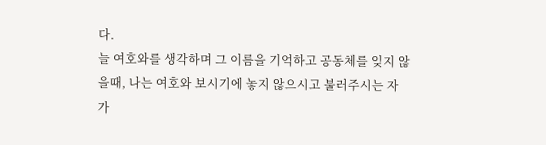다.
늘 여호와를 생각하며 그 이름을 기억하고 공동체를 잊지 않을때, 나는 여호와 보시기에 놓지 않으시고 불러주시는 자가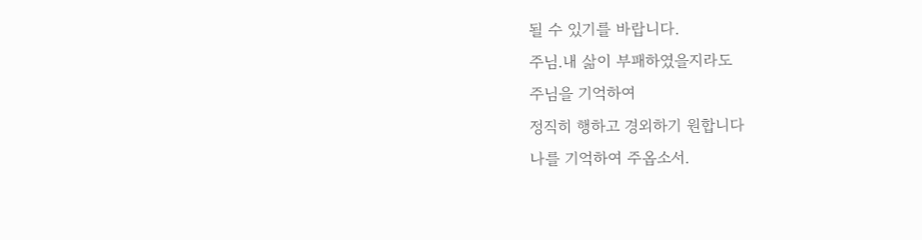될 수 있기를 바랍니다.
주님.내 삶이 부패하였을지라도
주님을 기억하여
정직히 행하고 경외하기 원합니다
나를 기억하여 주옵소서.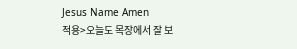Jesus Name Amen
적용>오늘도 목장에서 잘 보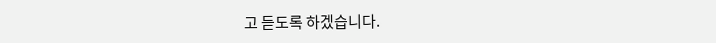고 듣도록 하겠습니다.